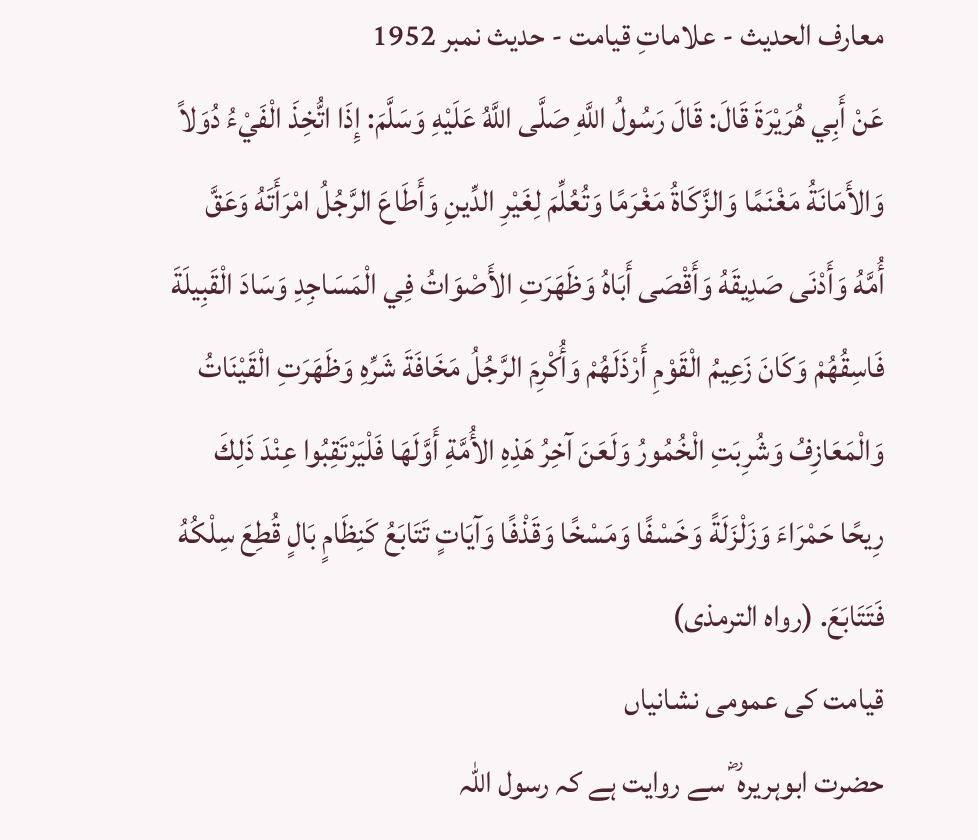معارف الحدیث - علاماتِ قیامت - حدیث نمبر 1952
عَنْ أَبِي هُرَيْرَةَ قَالَ: قَالَ رَسُولُ اللَّهِ صَلَّى اللَّهُ عَلَيْهِ وَسَلَّمَ: إِذَا اتُّخِذَ الْفَيْءُ دُوَلاً وَالأَمَانَةُ مَغْنَمًا وَالزَّكَاةُ مَغْرَمًا وَتُعُلِّمَ لِغَيْرِ الدِّينِ وَأَطَاعَ الرَّجُلُ امْرَأَتَهُ وَعَقَّ أُمَّهُ وَأَدْنَى صَدِيقَهُ وَأَقْصَى أَبَاهُ وَظَهَرَتِ الأَصْوَاتُ فِي الْمَسَاجِدِ وَسَادَ الْقَبِيلَةَ فَاسِقُهُمْ وَكَانَ زَعِيمُ الْقَوْمِ أَرْذَلَهُمْ وَأُكْرِمَ الرَّجُلُ مَخَافَةَ شَرِّهِ وَظَهَرَتِ الْقَيْنَاتُ وَالْمَعَازِفُ وَشُرِبَتِ الْخُمُورُ وَلَعَنَ آخِرُ هَذِهِ الأُمَّةِ أَوَّلَهَا فَلْيَرْتَقِبُوا عِنْدَ ذَلِكَ رِيحًا حَمْرَاءَ وَزَلْزَلَةً وَخَسْفًا وَمَسْخًا وَقَذْفًا وَآيَاتٍ تَتَابَعُ كَنِظَامٍ بَالٍ قُطِعَ سِلْكُهُ فَتَتَابَعَ. (رواه الترمذى)
قیامت کی عمومی نشانیاں
حضرت ابوہریرہ ؓ سے روایت ہے کہ رسول اللہ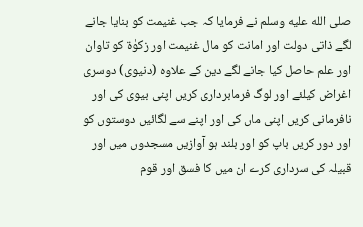صلى الله عليه وسلم نے فرمایا کہ جب غنیمت کو بنایا جانے لگے ذاتی دولت اور امانت کو مال غنیمت اور زکوٰۃ کو تاوان اور علم حاصل کیا جانے لگے دین کے علاوہ (دنیوی) دوسری اغراض کیلئے اور لوگ فرمابرداری کریں اپنی بیوی کی اور نافرمانی کریں اپنی ماں کی اور اپنے سے لگائیں دوستوں کو اور دور کریں باپ کو اور بلند ہو آوازیں مسجدوں میں اور قبیلہ کی سرداری کرے ان میں کا فسق اور قوم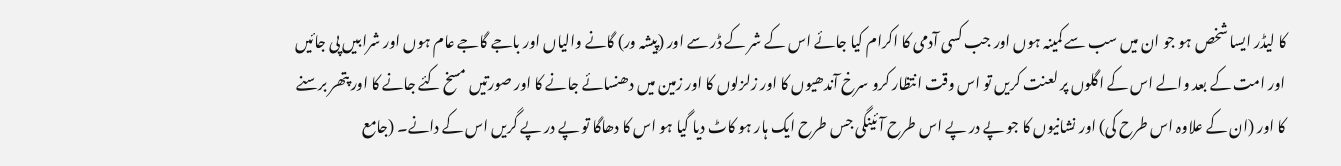کا لیڈر ایسا شخص ہو جو ان میں سب سے کمینہ ہوں اور جب کسی آدمی کا اکرام کیا جائے اس کے شر کے ڈر سے اور (پیشہ ور) گانے والیاں اور باجے گاجے عام ہوں اور شرابیں پی جائیں اور امت کے بعد والے اس کے اگلوں پر لعنت کریں تو اس وقت انتظار کرو سرخ آندھیوں کا اور زلزلوں کا اور زمین میں دھنسائے جانے کا اور صورتیں مسخ کئے جانے کا اور پتھر برسنے کا اور (ان کے علاوہ اس طرح کی) اور نشانیوں کا جو پے در پے اس طرح آئینگی جس طرح ایک ہار ہو کاٹ دیا گیا ہو اس کا دھاگا تو پے در پے گریں اس کے دانے۔ (جامع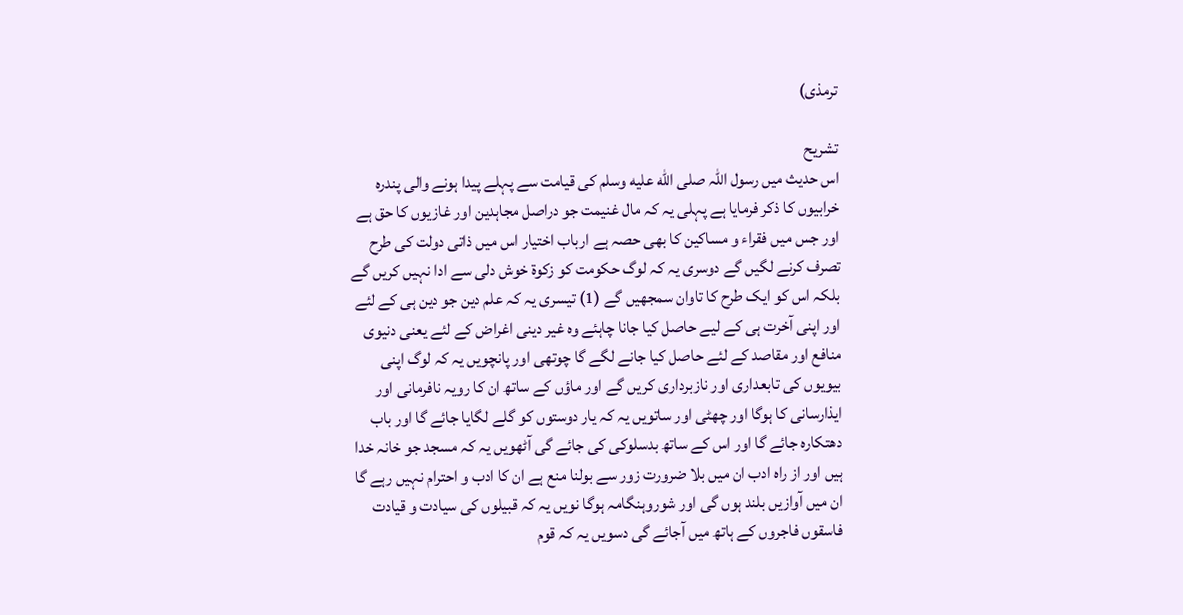ترمذی)

تشریح
اس حدیث میں رسول اللہ صلى الله عليه وسلم کی قیامت سے پہلے پیدا ہونے والی پندرہ خرابیوں کا ذکر فرمایا ہے پہلی یہ کہ مال غنیمت جو دراصل مجاہدین اور غازیوں کا حق ہے اور جس میں فقراء و مساکین کا بھی حصہ ہے ارباب اختیار اس میں ذاتی دولت کی طرح تصرف کرنے لگیں گے دوسری یہ کہ لوگ حکومت کو زکوة خوش دلی سے ادا نہیں کریں گے بلکہ اس کو ایک طرح کا تاوان سمجھیں گے (1) تیسری یہ کہ علم دین جو دین ہی کے لئے اور اپنی آخرت ہی کے لیے حاصل کیا جانا چاہئے وہ غیر دینی اغراض کے لئے یعنی دنیوی منافع اور مقاصد کے لئے حاصل کیا جانے لگے گا چوتھی اور پانچویں یہ کہ لوگ اپنی بیویوں کی تابعداری اور نازبرداری کریں گے اور ماؤں کے ساتھ ان کا رویہ نافرمانی اور ایذارسانی کا ہوگا اور چھٹی اور ساتویں یہ کہ یار دوستوں کو گلے لگایا جائے گا اور باب دھتکارہ جائے گا اور اس کے ساتھ بدسلوکی کی جائے گی آٹھویں یہ کہ مسجد جو خانہ خدا ہیں اور از راہ ادب ان میں بلا ضرورت زور سے بولنا منع ہے ان کا ادب و احترام نہیں رہے گا ان میں آوازیں بلند ہوں گی اور شوروہنگامہ ہوگا نویں یہ کہ قبیلوں کی سیادت و قیادت فاسقوں فاجروں کے ہاتھ میں آجائے گی دسویں یہ کہ قوم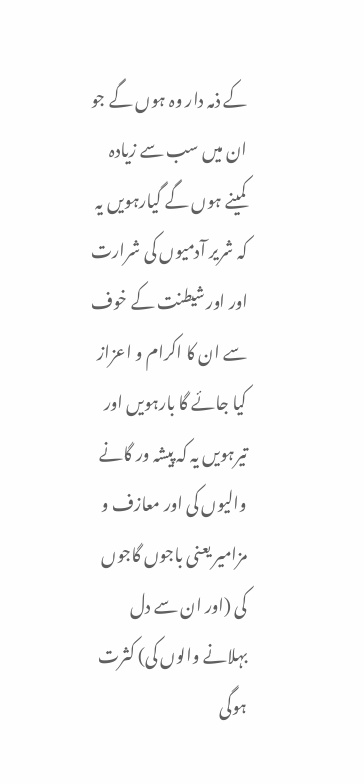کے ذمہ دار وہ ہوں گے جو ان میں سب سے زیادہ کمینے ہوں گے گیارہویں یہ کہ شریر آدمیوں کی شرارت اور اور شیطنت کے خوف سے ان کا اکرام و اعزاز کیا جائے گا بارہویں اور تیرہویں یہ کہ پیشہ ور گانے والیوں کی اور معازف و مزامیر یعنی باجوں گاجوں کی (اور ان سے دل بہلانے والوں کی) کثرت ہوگی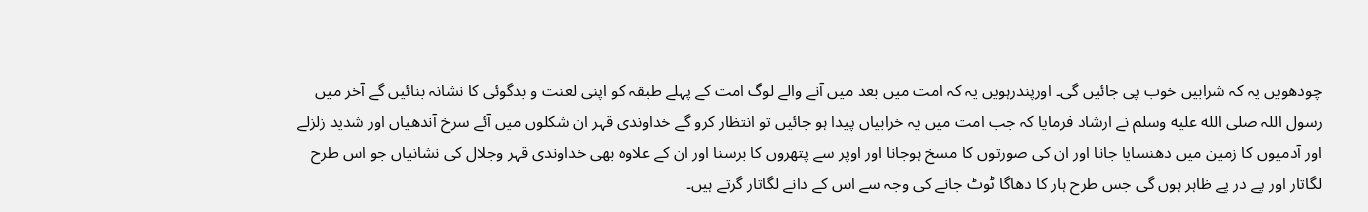چودھویں یہ کہ شرابیں خوب پی جائیں گی۔ اورپندرہویں یہ کہ امت میں بعد میں آنے والے لوگ امت کے پہلے طبقہ کو اپنی لعنت و بدگوئی کا نشانہ بنائیں گے آخر میں رسول اللہ صلى الله عليه وسلم نے ارشاد فرمایا کہ جب امت میں یہ خرابیاں پیدا ہو جائیں تو انتظار کرو گے خداوندی قہر ان شکلوں میں آئے سرخ آندھیاں اور شدید زلزلے اور آدمیوں کا زمین میں دھنسایا جانا اور ان کی صورتوں کا مسخ ہوجانا اور اوپر سے پتھروں کا برسنا اور ان کے علاوہ بھی خداوندی قہر وجلال کی نشانیاں جو اس طرح لگاتار اور پے در پے ظاہر ہوں گی جس طرح ہار کا دھاگا ٹوٹ جانے کی وجہ سے اس کے دانے لگاتار گرتے ہیں۔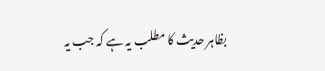بظاہر حدیث کا مطلب یہ ہے کہ جب یہ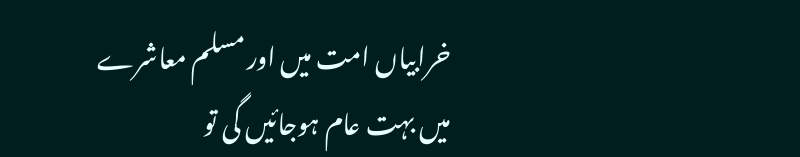خرابیاں امت میں اور مسلم معاشرے میں بہت عام ہوجائیں گی تو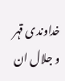خداوندی قہر و جلال ان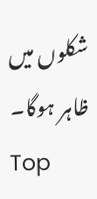شکلوں میں ظاہر ہوگا۔
Top